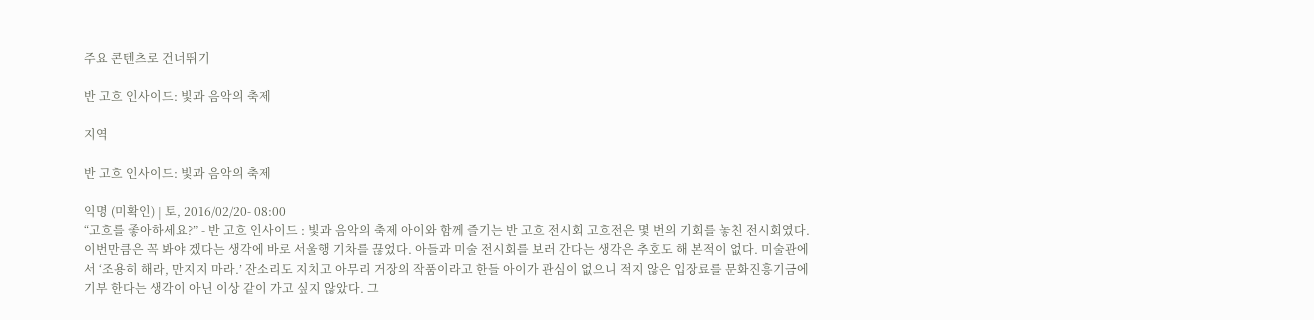주요 콘텐츠로 건너뛰기

반 고흐 인사이드: 빛과 음악의 축제

지역

반 고흐 인사이드: 빛과 음악의 축제

익명 (미확인) | 토, 2016/02/20- 08:00
“고흐를 좋아하세요?” - 반 고흐 인사이드 : 빛과 음악의 축제 아이와 함께 즐기는 반 고흐 전시회 고흐전은 몇 번의 기회를 놓친 전시회였다. 이번만큼은 꼭 봐야 겠다는 생각에 바로 서울행 기차를 끊었다. 아들과 미술 전시회를 보러 간다는 생각은 추호도 해 본적이 없다. 미술관에서 ‘조용히 해라, 만지지 마라.’ 잔소리도 지치고 아무리 거장의 작품이라고 한들 아이가 관심이 없으니 적지 않은 입장료를 문화진흥기금에 기부 한다는 생각이 아닌 이상 같이 가고 싶지 않았다. 그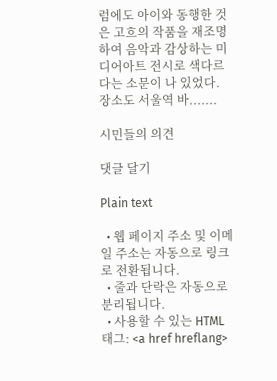럼에도 아이와 동행한 것은 고흐의 작품을 재조명하여 음악과 감상하는 미디어아트 전시로 색다르다는 소문이 나 있었다. 장소도 서울역 바.......

시민들의 의견

댓글 달기

Plain text

  • 웹 페이지 주소 및 이메일 주소는 자동으로 링크로 전환됩니다.
  • 줄과 단락은 자동으로 분리됩니다.
  • 사용할 수 있는 HTML 태그: <a href hreflang>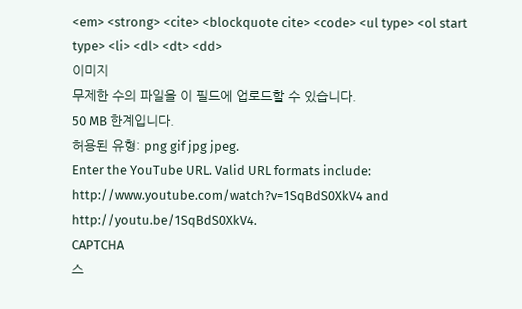<em> <strong> <cite> <blockquote cite> <code> <ul type> <ol start type> <li> <dl> <dt> <dd>
이미지
무제한 수의 파일을 이 필드에 업로드할 수 있습니다.
50 MB 한계입니다.
허용된 유형: png gif jpg jpeg.
Enter the YouTube URL. Valid URL formats include: http://www.youtube.com/watch?v=1SqBdS0XkV4 and http://youtu.be/1SqBdS0XkV4.
CAPTCHA
스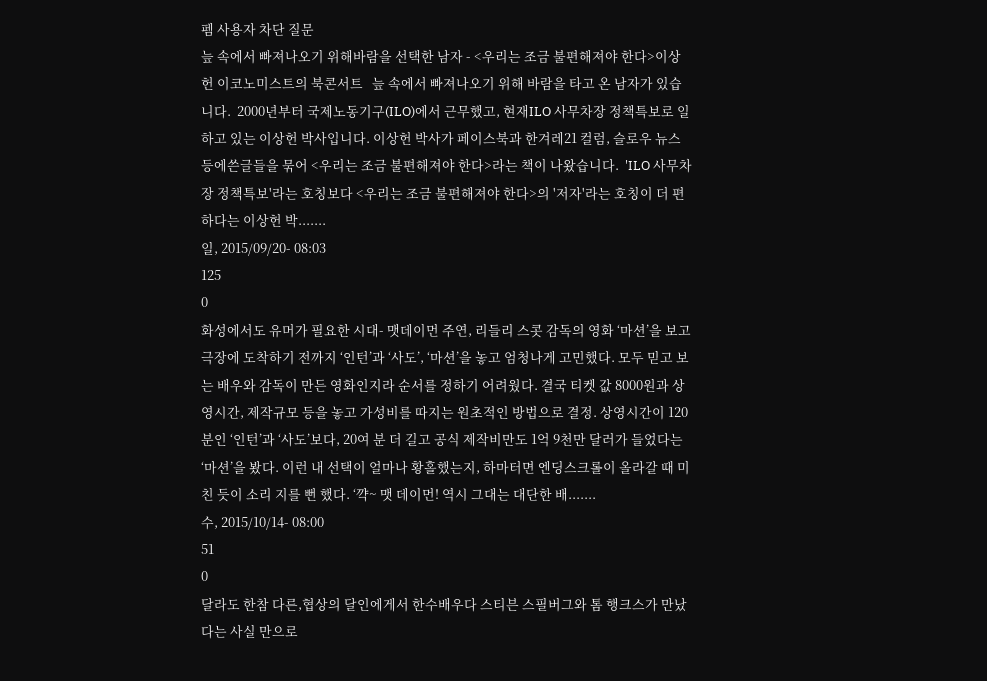펨 사용자 차단 질문
늪 속에서 빠져나오기 위해바람을 선택한 남자 - <우리는 조금 불편해져야 한다>이상헌 이코노미스트의 북콘서트   늪 속에서 빠져나오기 위해 바람을 타고 온 남자가 있습니다.  2000년부터 국제노동기구(ILO)에서 근무했고, 현재ILO 사무차장 정책특보로 일하고 있는 이상헌 박사입니다. 이상헌 박사가 페이스북과 한겨레21 컬럼, 슬로우 뉴스 등에쓴글들을 묶어 <우리는 조금 불편해져야 한다>라는 책이 나왔습니다.  'ILO 사무차장 정책특보'라는 호칭보다 <우리는 조금 불편해져야 한다>의 '저자'라는 호칭이 더 편하다는 이상헌 박.......
일, 2015/09/20- 08:03
125
0
화성에서도 유머가 필요한 시대- 맷데이먼 주연, 리들리 스콧 감독의 영화 ‘마션’을 보고극장에 도착하기 전까지 ‘인턴’과 ‘사도’, ‘마션’을 놓고 엄청나게 고민했다. 모두 믿고 보는 배우와 감독이 만든 영화인지라 순서를 정하기 어려웠다. 결국 티켓 값 8000원과 상영시간, 제작규모 등을 놓고 가성비를 따지는 원초적인 방법으로 결정. 상영시간이 120분인 ‘인턴’과 ‘사도’보다, 20여 분 더 길고 공식 제작비만도 1억 9천만 달러가 들었다는 ‘마션’을 봤다. 이런 내 선택이 얼마나 황홀했는지, 하마터면 엔딩스크롤이 올라갈 때 미친 듯이 소리 지를 뻔 했다. ‘꺅~ 맷 데이먼! 역시 그대는 대단한 배.......
수, 2015/10/14- 08:00
51
0
달라도 한참 다른,협상의 달인에게서 한수배우다 스티븐 스필버그와 톰 행크스가 만났다는 사실 만으로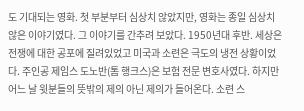도 기대되는 영화. 첫 부분부터 심상치 않았지만, 영화는 종일 심상치 않은 이야기였다. 그 이야기를 간추려 보았다. 1950년대 후반. 세상은 전쟁에 대한 공포에 질려있었고 미국과 소련은 극도의 냉전 상황이었다. 주인공 제임스 도노반(톰 행크스)은 보험 전문 변호사였다. 하지만 어느 날 윗분들의 뜻밖의 제의 아닌 제의가 들어온다. 소련 스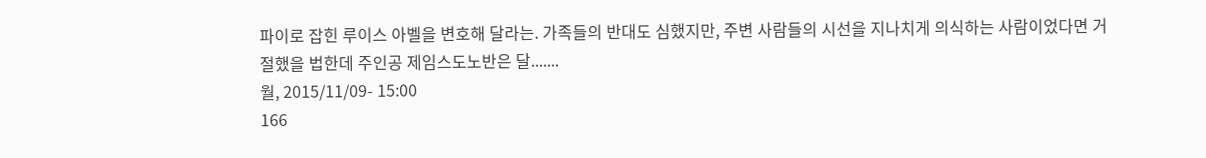파이로 잡힌 루이스 아벨을 변호해 달라는. 가족들의 반대도 심했지만, 주변 사람들의 시선을 지나치게 의식하는 사람이었다면 거절했을 법한데 주인공 제임스도노반은 달.......
월, 2015/11/09- 15:00
166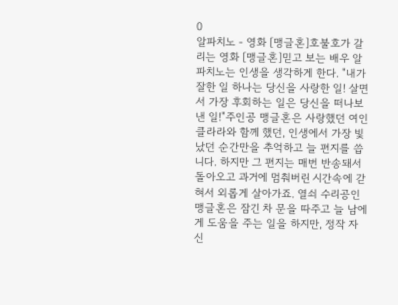0
알파치노 - 영화 [맹글혼]호불호가 갈리는 영화 [맹글혼]믿고 보는 배우 알파치노는 인생을 생각하게 한다. "내가 잘한 일 하나는 당신을 사랑한 일! 살면서 가장 후회하는 일은 당신을 떠나보낸 일!"주인공 맹글혼은 사랑했던 여인 클라라와 함께 했던, 인생에서 가장 빛났던 순간만을 추억하고 늘 편지를 씁니다. 하지만 그 편지는 매번 반송돼서 돌아오고 과거에 멈춰버린 시간속에 갇혀서 외롭게 살아가죠. 열쇠 수리공인 맹글혼은 잠긴 차 문을 따주고 늘 남에게 도움을 주는 일을 하지만, 정작 자신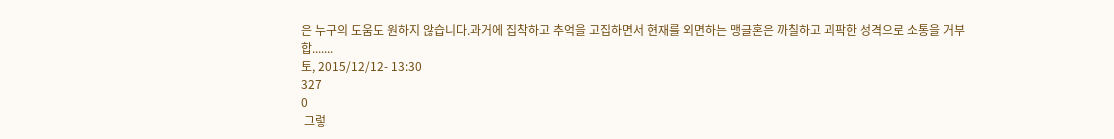은 누구의 도움도 원하지 않습니다.과거에 집착하고 추억을 고집하면서 현재를 외면하는 맹글혼은 까칠하고 괴팍한 성격으로 소통을 거부합.......
토, 2015/12/12- 13:30
327
0
 그렇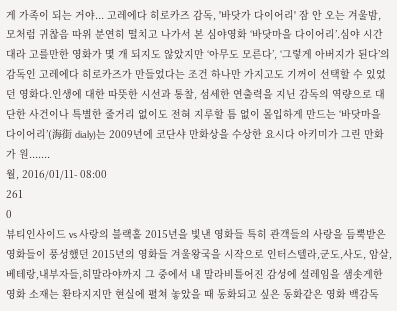게 가족이 되는 거야... 고레에다 히로카즈 감독, '바닷가 다이어리' 잠 안 오는 겨울밤, 모처럼 귀찮음 따위 분연히 떨치고 나가서 본 심야영화 ‘바닷마을 다이어리’.심야 시간대라 고를만한 영화가 몇 개 되지도 않았지만 ‘아무도 모른다’, ‘그렇게 아버지가 된다’의 감독인 고레에다 히로카즈가 만들었다는 조건 하나만 가지고도 기꺼이 선택할 수 있었던 영화다.인생에 대한 따뜻한 시선과 통찰, 섬세한 연출력을 지닌 감독의 역량으로 대단한 사건이나 특별한 줄거리 없이도 전혀 지루할 틈 없이 몰입하게 만드는 ‘바닷마을 다이어리’(海街 dialy)는 2009년에 코단샤 만화상을 수상한 요시다 아키미가 그린 만화가 원.......
월, 2016/01/11- 08:00
261
0
뷰티인사이드 vs 사랑의 블랙홀 2015년을 빛낸 영화들 특히 관객들의 사랑을 듬뿍받은 영화들이 풍성했던 2015년의 영화들 겨울왕국을 시작으로 인터스텔라,군도,사도, 암살, 베테랑,내부자들,히말라야까지 그 중에서 내 말라비틀어진 감성에 설레임을 샘솟게한 영화 소재는 환타지지만 현실에 펼쳐 놓았을 때 동화되고 싶은 동화같은 영화 백감독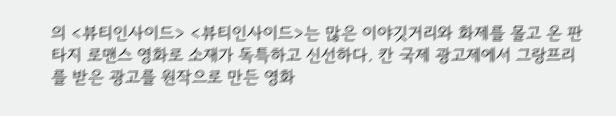의 <뷰티인사이드> <뷰티인사이드>는 많은 이야깃거리와 화제를 몰고 온 판타지 로맨스 영화로 소재가 독특하고 신선하다. 칸 국제 광고제에서 그랑프리를 받은 광고를 원작으로 만든 영화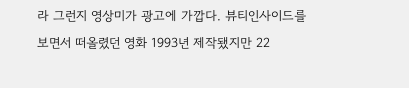라 그런지 영상미가 광고에 가깝다. 뷰티인사이드를 보면서 떠올렸던 영화 1993년 제작됐지만 22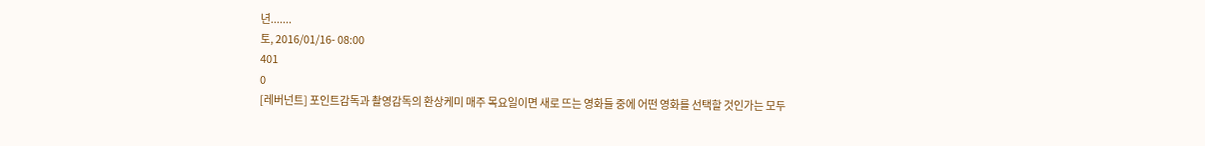년.......
토, 2016/01/16- 08:00
401
0
[레버넌트] 포인트감독과 촬영감독의 환상케미 매주 목요일이면 새로 뜨는 영화들 중에 어떤 영화를 선택할 것인가는 모두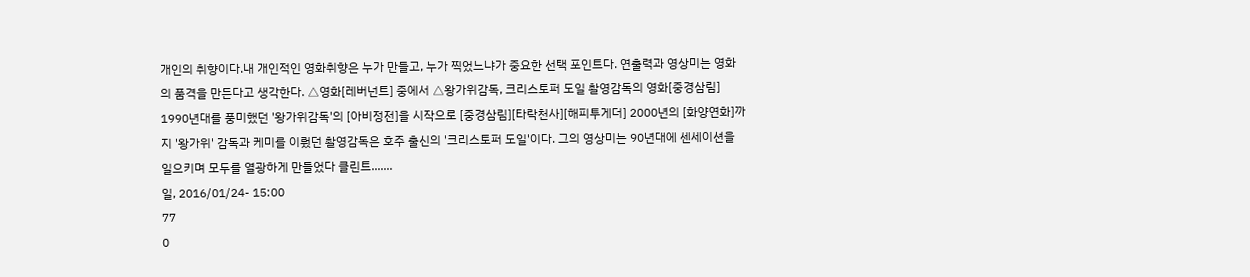개인의 취향이다.내 개인적인 영화취향은 누가 만들고, 누가 찍었느냐가 중요한 선택 포인트다. 연출력과 영상미는 영화의 품격을 만든다고 생각한다. △영화[레버넌트] 중에서 △왕가위감독, 크리스토퍼 도일 촬영감독의 영화[중경삼림] 1990년대를 풍미했던 '왕가위감독'의 [아비정전]을 시작으로 [중경삼림][타락천사][해피투게더] 2000년의 [화양연화]까지 '왕가위' 감독과 케미를 이뤘던 촬영감독은 호주 출신의 '크리스토퍼 도일'이다. 그의 영상미는 90년대에 센세이션을 일으키며 모두를 열광하게 만들었다 클린트.......
일, 2016/01/24- 15:00
77
0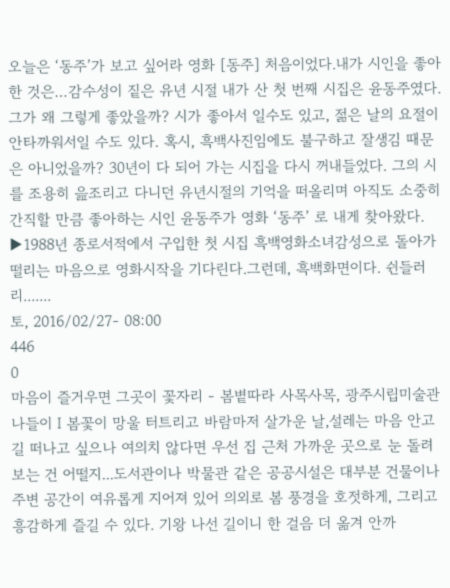오늘은 ‘동주’가 보고 싶어라 영화 [동주] 처음이었다.내가 시인을 좋아한 것은…감수성이 짙은 유년 시절 내가 산 첫 번째 시집은 윤동주였다.그가 왜 그렇게 좋았을까? 시가 좋아서 일수도 있고, 젊은 날의 요절이 안타까워서일 수도 있다. 혹시, 흑백사진임에도 불구하고 잘생김 때문은 아니었을까? 30년이 다 되어 가는 시집을 다시 꺼내들었다. 그의 시를 조용히 읊조리고 다니던 유년시절의 기억을 떠올리며 아직도 소중히 간직할 만큼 좋아하는 시인 윤동주가 영화 ‘동주’ 로 내게 찾아왔다. ▶1988년 종로서적에서 구입한 첫 시집 흑백영화소녀감성으로 돌아가 떨리는 마음으로 영화시작을 기다린다.그런데, 흑백화면이다. 쉰들러리.......
토, 2016/02/27- 08:00
446
0
마음이 즐거우면 그곳이 꽃자리 - 봄볕따라 사목사목, 광주시립미술관 나들이 Ⅰ 봄꽃이 망울 터트리고 바람마저 살가운 날,설레는 마음 안고 길 떠나고 싶으나 여의치 않다면 우선 집 근처 가까운 곳으로 눈 돌려 보는 건 어떨지...도서관이나 박물관 같은 공공시설은 대부분 건물이나 주변 공간이 여유롭게 지어져 있어 의외로 봄 풍경을 호젓하게, 그리고 흥감하게 즐길 수 있다. 기왕 나선 길이니 한 걸음 더 옮겨 안까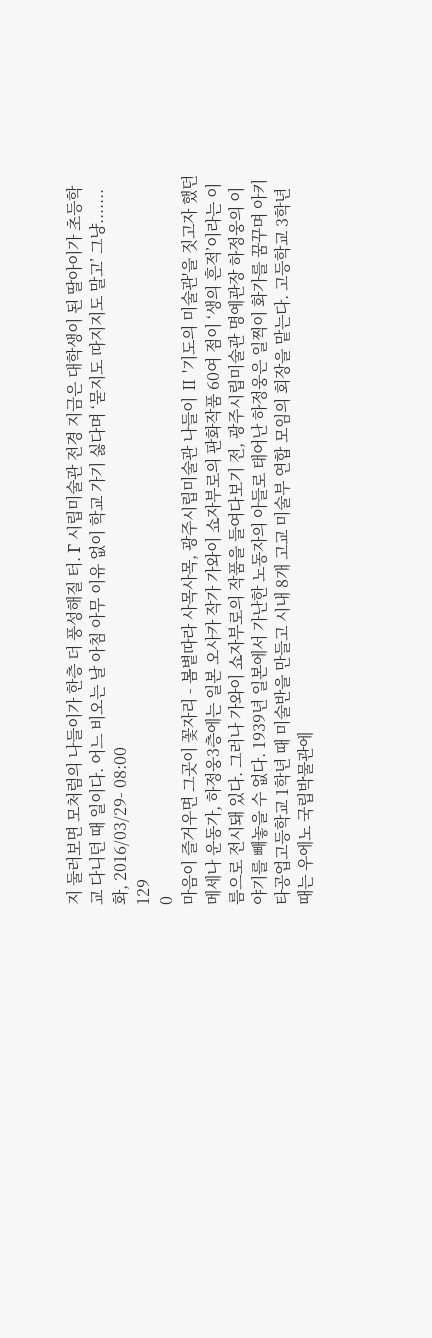지 둘러보면 모처럼의 나들이가 한층 더 풍성해질 터. Г 시립미술관 전경 지금은 대학생이 된 딸아이가 초등학교 다니던 때 일이다. 어느 비오는 날 아침 아무 이유 없이 학교 가기 싫다며 ‘묻지도 따지지도 말고’ 그냥.......
화, 2016/03/29- 08:00
129
0
마음이 즐거우면 그곳이 꽃자리 - 봄볕따라 사목사목, 광주시립미술관 나들이 Ⅱ '기도의 미술관'을 짓고자 했던 메세나 운동가, 하정웅3층에는 일본 오사카 작가 가와이 쇼자부로의 판화작품 60여 점이 ‘생의 흔적’이라는 이름으로 전시돼 있다. 그러나 가와이 쇼자부로의 작품을 들여다보기 전, 광주시립미술관 명예관장 하정웅의 이야기를 빼놓을 수 없다. 1939년 일본에서 가난한 노동자의 아들로 태어난 하정웅은 일찍이 화가를 꿈꾸며 아키타공업고등학교 1학년 때 미술반을 만들고 시내 8개 고교 미술부 연합 모임의 회장을 맡는다. 고등학교 3학년 때는 우에노 국립박물관에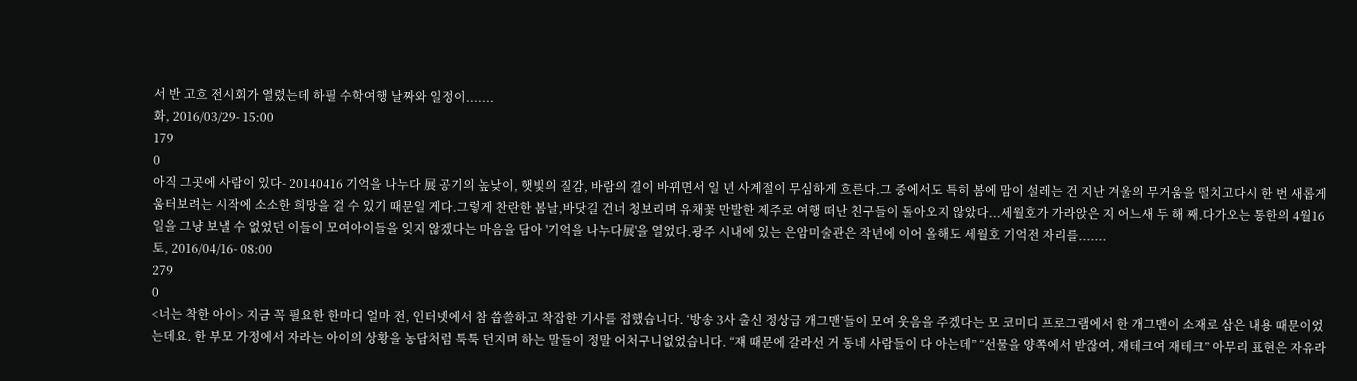서 반 고흐 전시회가 열렸는데 하필 수학여행 날짜와 일정이.......
화, 2016/03/29- 15:00
179
0
아직 그곳에 사람이 있다- 20140416 기억을 나누다 展 공기의 높낮이, 햇빛의 질감, 바람의 결이 바뀌면서 일 년 사계절이 무심하게 흐른다.그 중에서도 특히 봄에 맘이 설레는 건 지난 겨울의 무거움을 떨치고다시 한 번 새롭게 움터보려는 시작에 소소한 희망을 걸 수 있기 때문일 게다.그렇게 찬란한 봄날,바닷길 건너 청보리며 유채꽃 만발한 제주로 여행 떠난 친구들이 돌아오지 않았다...세월호가 가라앉은 지 어느새 두 해 째.다가오는 통한의 4월16일을 그냥 보낼 수 없었던 이들이 모여아이들을 잊지 않겠다는 마음을 담아 '기억을 나누다展'을 열었다.광주 시내에 있는 은암미술관은 작년에 이어 올해도 세월호 기억전 자리를.......
토, 2016/04/16- 08:00
279
0
<너는 착한 아이> 지금 꼭 필요한 한마디 얼마 전, 인터넷에서 참 씁쓸하고 착잡한 기사를 접했습니다. ‘방송 3사 출신 정상급 개그맨’들이 모여 웃음을 주겠다는 모 코미디 프로그램에서 한 개그맨이 소재로 삼은 내용 때문이었는데요. 한 부모 가정에서 자라는 아이의 상황을 농담처럼 툭툭 던지며 하는 말들이 정말 어처구니없었습니다. “쟤 때문에 갈라선 거 동네 사람들이 다 아는데” “선물을 양쪽에서 받잖여, 재테크여 재테크” 아무리 표현은 자유라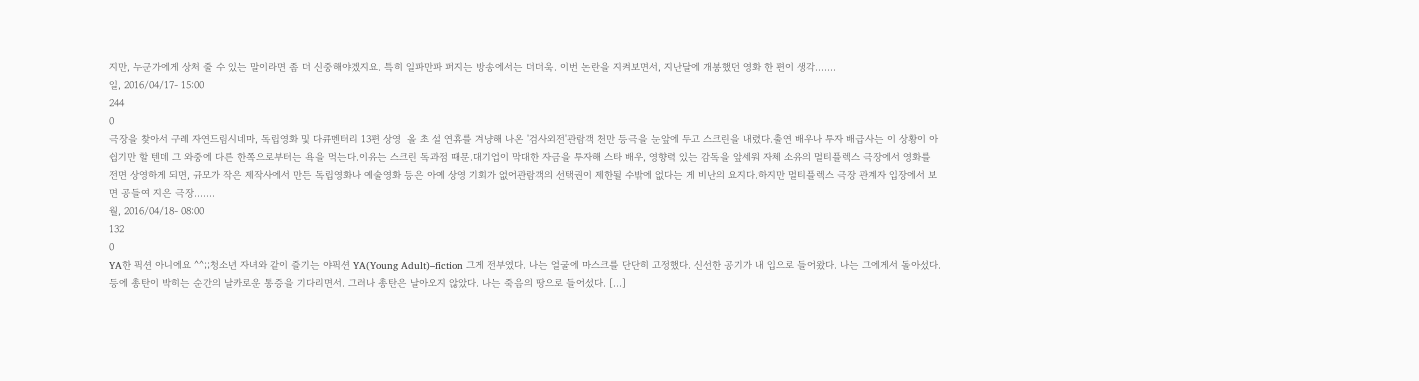지만, 누군가에게 상처 줄 수 있는 말이라면 좀 더 신중해야겠지요. 특히 일파만파 퍼지는 방송에서는 더더욱. 이번 논란을 지켜보면서, 지난달에 개봉했던 영화 한 편이 생각.......
일, 2016/04/17- 15:00
244
0
극장을 찾아서 구례 자연드림시네마, 독립영화 및 다큐멘터리 13편 상영  올 초 설 연휴를 겨냥해 나온 '검사외전'관람객 천만 등극을 눈앞에 두고 스크린을 내렸다.출연 배우나 투자 배급사는 이 상황이 아쉽기만 할 텐데 그 와중에 다른 한쪽으로부터는 욕을 먹는다.이유는 스크린 독과점 때문.대기업이 막대한 자금을 투자해 스타 배우, 영향력 있는 감독을 앞세워 자체 소유의 멀티플렉스 극장에서 영화를 전면 상영하게 되면, 규모가 작은 제작사에서 만든 독립영화나 예술영화 등은 아예 상영 기회가 없어관람객의 선택권이 제한될 수밖에 없다는 게 비난의 요지다.하지만 멀티플렉스 극장 관계자 입장에서 보면 공들여 지은 극장.......
월, 2016/04/18- 08:00
132
0
YA한 픽션 아니에요 ^^;;청소년 자녀와 같이 즐기는 야픽션 YA(Young Adult)–fiction 그게 전부였다. 나는 얼굴에 마스크를 단단히 고정했다. 신선한 공기가 내 입으로 들어왔다. 나는 그에게서 돌아섰다. 등에 총탄이 박히는 순간의 날카로운 통증을 기다리면서. 그러나 총탄은 날아오지 않았다. 나는 죽음의 땅으로 들어섰다. [...]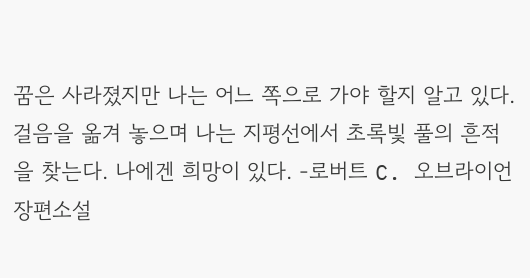꿈은 사라졌지만 나는 어느 쪽으로 가야 할지 알고 있다. 걸음을 옮겨 놓으며 나는 지평선에서 초록빛 풀의 흔적을 찾는다. 나에겐 희망이 있다. -로버트 C. 오브라이언 장편소설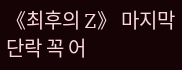《최후의 Z》 마지막 단락 꼭 어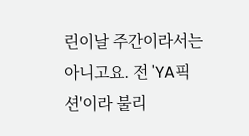린이날 주간이라서는 아니고요. 전 'YA픽션'이라 불리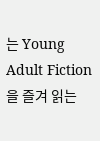는 Young Adult Fiction을 즐겨 읽는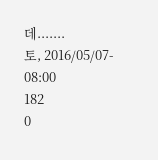데.......
토, 2016/05/07- 08:00
182
0